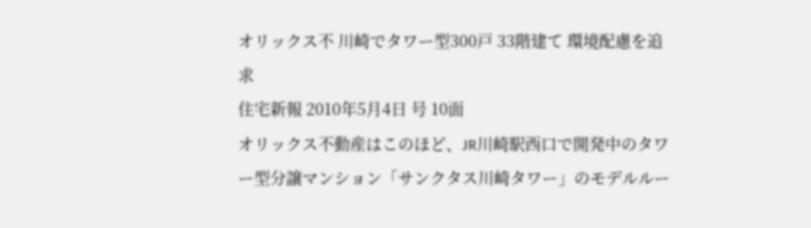オリックス不 川崎でタワー型300戸 33階建て 環境配慮を追求
住宅新報 2010年5月4日 号 10面
オリックス不動産はこのほど、JR川崎駅西口で開発中のタワー型分譲マンション「サンクタス川崎タワー」のモデルルー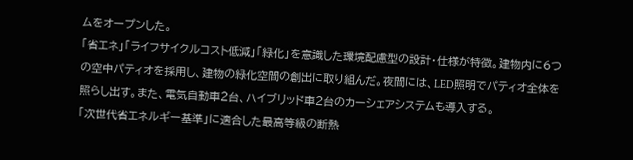ムをオープンした。
「省エネ」「ライフサイクルコスト低減」「緑化」を意識した環境配慮型の設計・仕様が特徴。建物内に6つの空中パティオを採用し、建物の緑化空間の創出に取り組んだ。夜間には、LED照明でパティオ全体を照らし出す。また、電気自動車2台、ハイブリッド車2台のカーシェアシステムも導入する。
「次世代省エネルギー基準」に適合した最高等級の断熱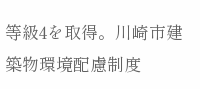等級4を取得。川崎市建築物環境配慮制度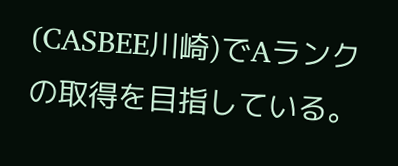(CASBEE川崎)でAランクの取得を目指している。